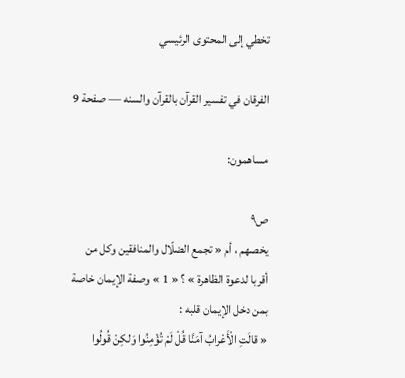تخطي إلى المحتوى الرئيسي

الفرقان في تفسير القرآن بالقرآن والسنه — صفحة 9

مساهمون:

ص٩
يخصهم ، أم « تجمع الضلّال والمنافقين وكل من أقربا لدعوة الظاهرة » ؟ « 1 » وصفة الإيمان خاصة بمن دخل الإيمان قلبه :
« قالَتِ الْأَعْرابُ آمَنَّا قُلْ لَمْ تُؤْمِنُوا وَلكِنْ قُولُوا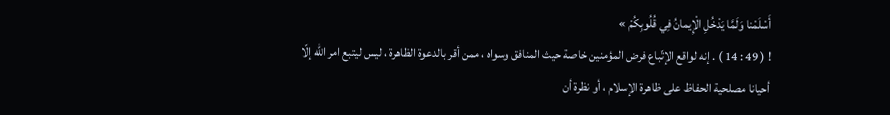أَسْلَمْنا وَلَمَّا يَدْخُلِ الْإِيمانُ فِي قُلُوبِكُمْ »
! ( 49 : 14 ) . إنه لواقع الإتّباع فرض المؤمنين خاصة حيث المنافق وسواه ، ممن أقر بالدعوة الظاهرة ، ليس ليتبع امر اللّه إلّا أحيانا مصلحية الحفاظ على ظاهرة الإسلام ، أو نظرة أن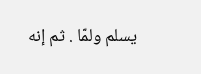يسلم ولمّا . ثم إنه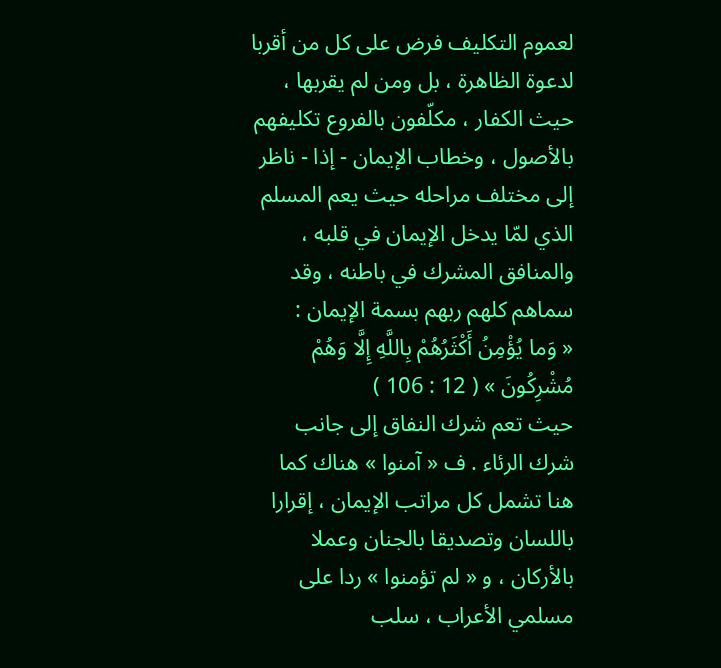لعموم التكليف فرض على كل من أقربا لدعوة الظاهرة ، بل ومن لم يقربها ، حيث الكفار ، مكلّفون بالفروع تكليفهم بالأصول ، وخطاب الإيمان - إذا - ناظر إلى مختلف مراحله حيث يعم المسلم الذي لمّا يدخل الإيمان في قلبه ، والمنافق المشرك في باطنه ، وقد سماهم كلهم ربهم بسمة الإيمان :
« وَما يُؤْمِنُ أَكْثَرُهُمْ بِاللَّهِ إِلَّا وَهُمْ مُشْرِكُونَ » ( 12 : 106 )
حيث تعم شرك النفاق إلى جانب شرك الرئاء . ف « آمنوا » هناك كما هنا تشمل كل مراتب الإيمان ، إقرارا باللسان وتصديقا بالجنان وعملا بالأركان ، و « لم تؤمنوا » ردا على مسلمي الأعراب ، سلب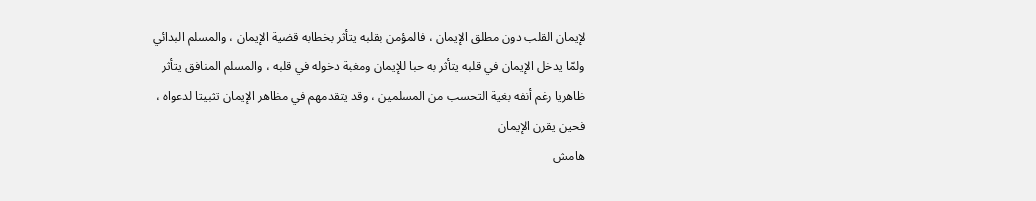لإيمان القلب دون مطلق الإيمان ، فالمؤمن بقلبه يتأثر بخطابه قضية الإيمان ، والمسلم البدائي ولمّا يدخل الإيمان في قلبه يتأثر به حبا للإيمان ومغبة دخوله في قلبه ، والمسلم المنافق يتأثر ظاهريا رغم أنفه بغية التحسب من المسلمين ، وقد يتقدمهم في مظاهر الإيمان تثبيتا لدعواه ، فحين يقرن الإيمان
هامش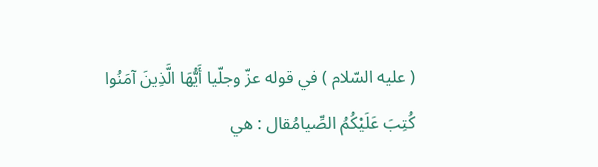( عليه السّلام ) في قوله عزّ وجلّيا أَيُّهَا الَّذِينَ آمَنُوا كُتِبَ عَلَيْكُمُ الصِّيامُقال : هي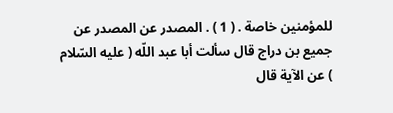للمؤمنين خاصة . ( 1 ) . المصدر عن المصدر عن جميع بن دراج قال سألت أبا عبد اللّه ( عليه السّلام ) عن الآية قال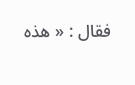فقال : « هذه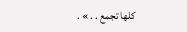كلها تجمع . . » .